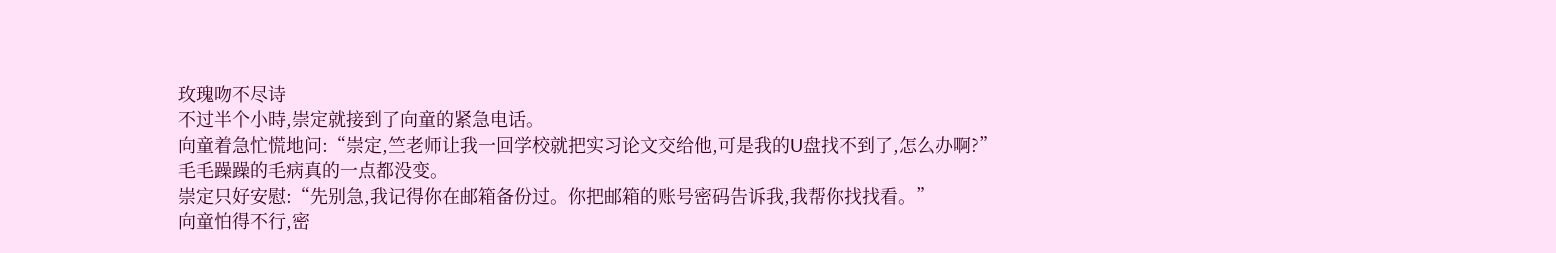玫瑰吻不尽诗
不过半个小時,崇定就接到了向童的紧急电话。
向童着急忙慌地问:“崇定,竺老师让我一回学校就把实习论文交给他,可是我的U盘找不到了,怎么办啊?”
毛毛躁躁的毛病真的一点都没变。
崇定只好安慰:“先别急,我记得你在邮箱备份过。你把邮箱的账号密码告诉我,我帮你找找看。”
向童怕得不行,密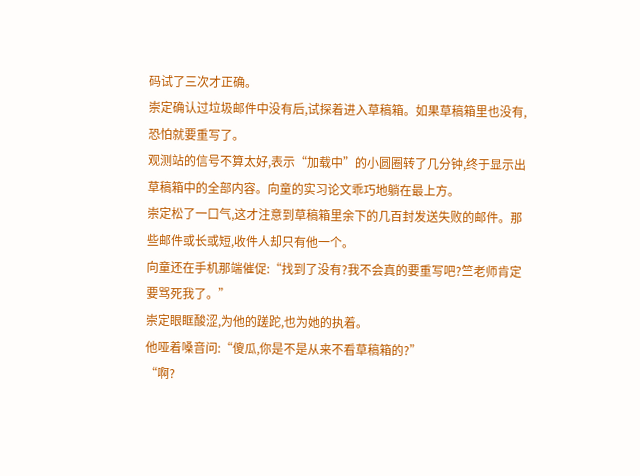码试了三次才正确。
崇定确认过垃圾邮件中没有后,试探着进入草稿箱。如果草稿箱里也没有,恐怕就要重写了。
观测站的信号不算太好,表示“加载中”的小圆圈转了几分钟,终于显示出草稿箱中的全部内容。向童的实习论文乖巧地躺在最上方。
崇定松了一口气,这才注意到草稿箱里余下的几百封发送失败的邮件。那些邮件或长或短,收件人却只有他一个。
向童还在手机那端催促:“找到了没有?我不会真的要重写吧?竺老师肯定要骂死我了。”
崇定眼眶酸涩,为他的蹉跎,也为她的执着。
他哑着嗓音问:“傻瓜,你是不是从来不看草稿箱的?”
“啊?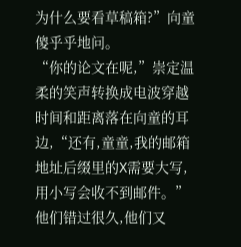为什么要看草稿箱?”向童傻乎乎地问。
“你的论文在呢,”崇定温柔的笑声转换成电波穿越时间和距离落在向童的耳边,“还有,童童,我的邮箱地址后缀里的X需要大写,用小写会收不到邮件。”
他们错过很久,他们又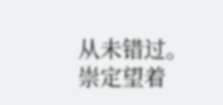从未错过。
崇定望着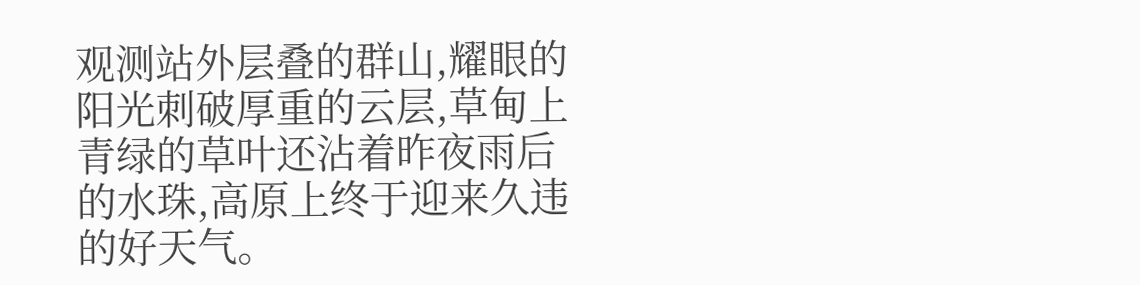观测站外层叠的群山,耀眼的阳光刺破厚重的云层,草甸上青绿的草叶还沾着昨夜雨后的水珠,高原上终于迎来久违的好天气。